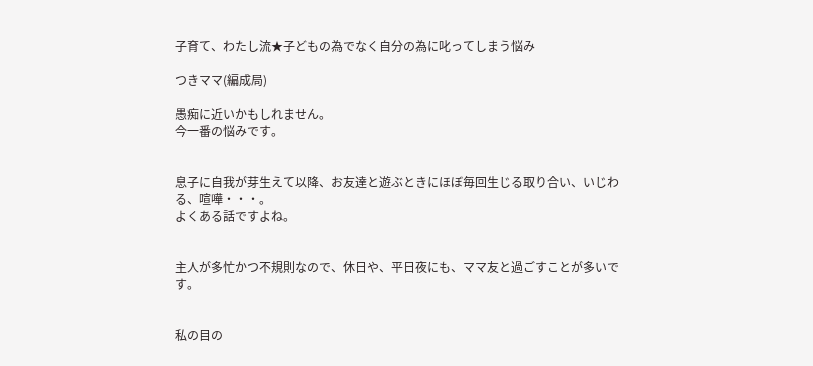子育て、わたし流★子どもの為でなく自分の為に叱ってしまう悩み

つきママ(編成局)

愚痴に近いかもしれません。
今一番の悩みです。


息子に自我が芽生えて以降、お友達と遊ぶときにほぼ毎回生じる取り合い、いじわる、喧嘩・・・。
よくある話ですよね。


主人が多忙かつ不規則なので、休日や、平日夜にも、ママ友と過ごすことが多いです。


私の目の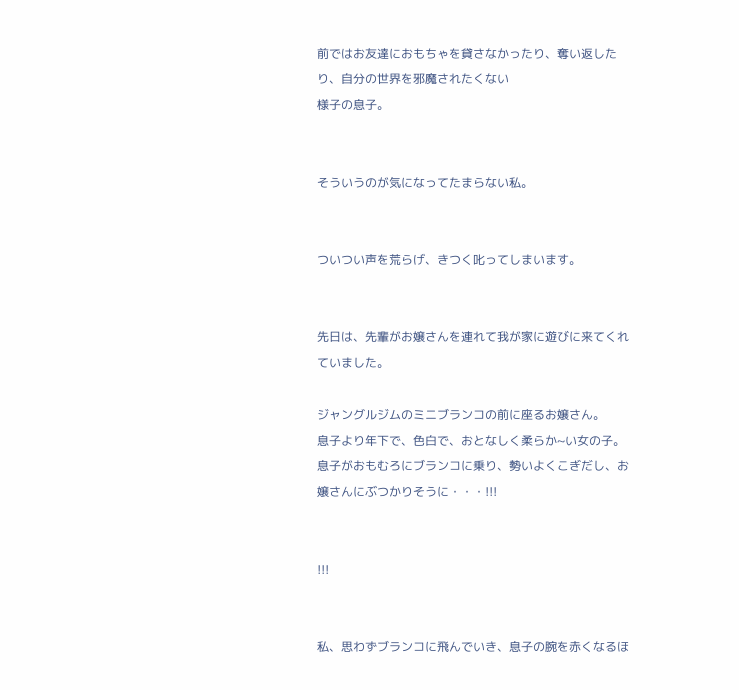前ではお友達におもちゃを貸さなかったり、奪い返したり、自分の世界を邪魔されたくない
様子の息子。


そういうのが気になってたまらない私。


ついつい声を荒らげ、きつく叱ってしまいます。


先日は、先輩がお嬢さんを連れて我が家に遊びに来てくれていました。

ジャングルジムのミニブランコの前に座るお嬢さん。
息子より年下で、色白で、おとなしく柔らか~い女の子。
息子がおもむろにブランコに乗り、勢いよくこぎだし、お嬢さんにぶつかりそうに・・・!!!


!!!


私、思わずブランコに飛んでいき、息子の腕を赤くなるほ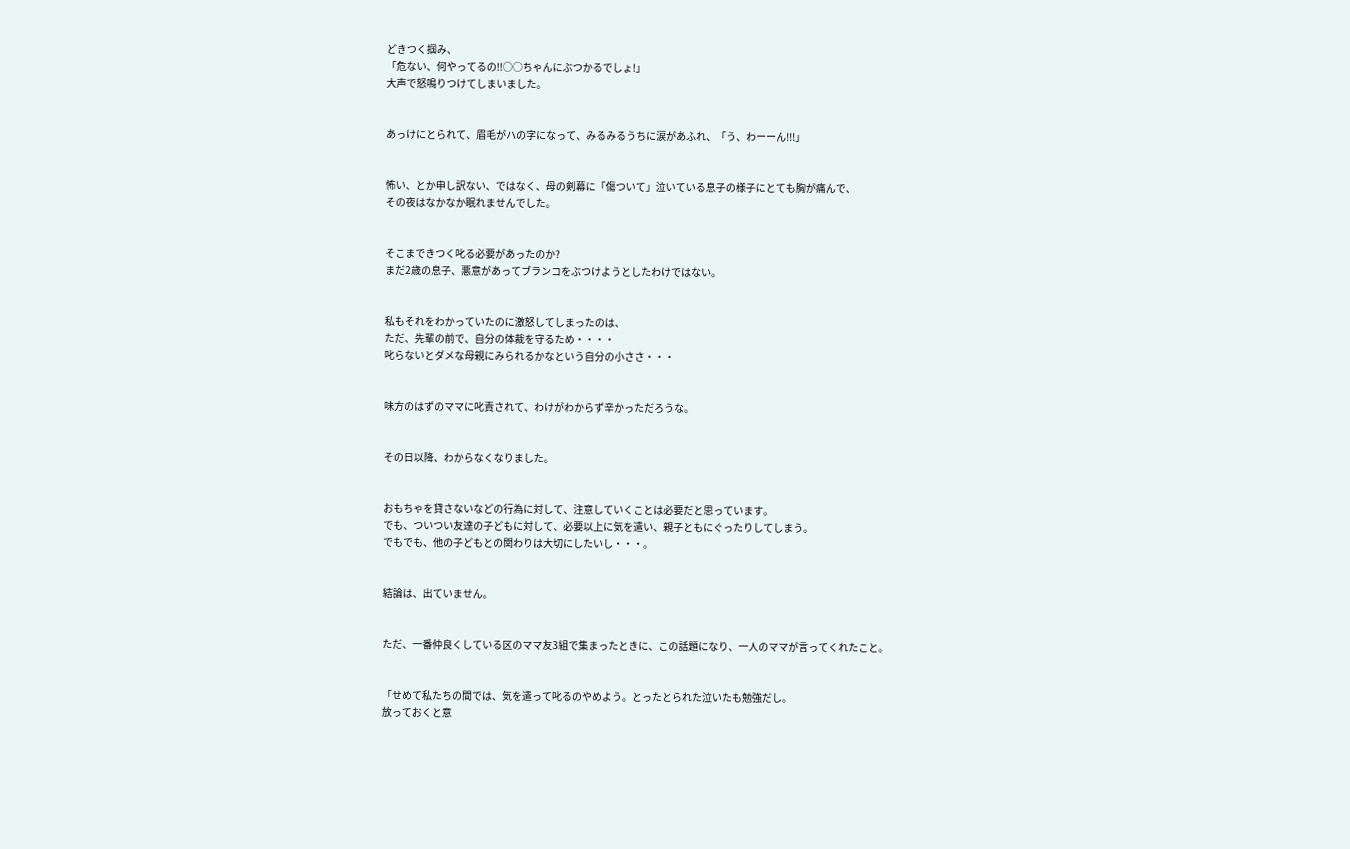どきつく掴み、
「危ない、何やってるの!!○○ちゃんにぶつかるでしょ!」
大声で怒鳴りつけてしまいました。


あっけにとられて、眉毛がハの字になって、みるみるうちに涙があふれ、「う、わーーん!!!」


怖い、とか申し訳ない、ではなく、母の剣幕に「傷ついて」泣いている息子の様子にとても胸が痛んで、
その夜はなかなか眠れませんでした。


そこまできつく叱る必要があったのか?
まだ2歳の息子、悪意があってブランコをぶつけようとしたわけではない。


私もそれをわかっていたのに激怒してしまったのは、
ただ、先輩の前で、自分の体裁を守るため・・・・
叱らないとダメな母親にみられるかなという自分の小ささ・・・


味方のはずのママに叱責されて、わけがわからず辛かっただろうな。


その日以降、わからなくなりました。


おもちゃを貸さないなどの行為に対して、注意していくことは必要だと思っています。
でも、ついつい友達の子どもに対して、必要以上に気を遣い、親子ともにぐったりしてしまう。
でもでも、他の子どもとの関わりは大切にしたいし・・・。


結論は、出ていません。


ただ、一番仲良くしている区のママ友3組で集まったときに、この話題になり、一人のママが言ってくれたこと。


「せめて私たちの間では、気を遣って叱るのやめよう。とったとられた泣いたも勉強だし。
放っておくと意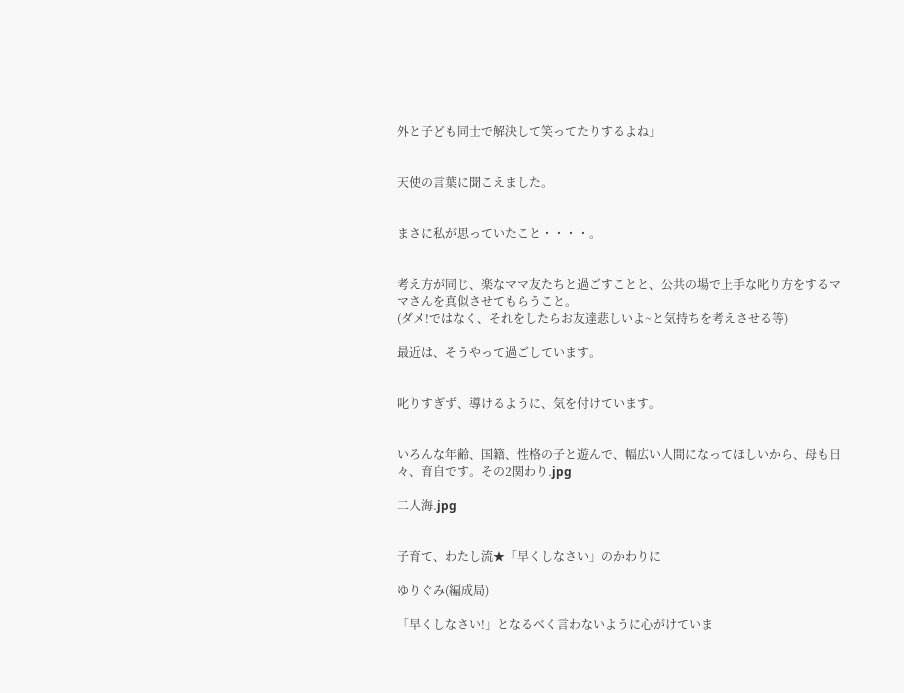外と子ども同士で解決して笑ってたりするよね」


天使の言葉に聞こえました。


まさに私が思っていたこと・・・・。


考え方が同じ、楽なママ友たちと過ごすことと、公共の場で上手な叱り方をするママさんを真似させてもらうこと。
(ダメ!ではなく、それをしたらお友達悲しいよ~と気持ちを考えさせる等)

最近は、そうやって過ごしています。


叱りすぎず、導けるように、気を付けています。


いろんな年齢、国籍、性格の子と遊んで、幅広い人間になってほしいから、母も日々、育自です。その2関わり.jpg

二人海.jpg


子育て、わたし流★「早くしなさい」のかわりに

ゆりぐみ(編成局)

「早くしなさい!」となるべく言わないように心がけていま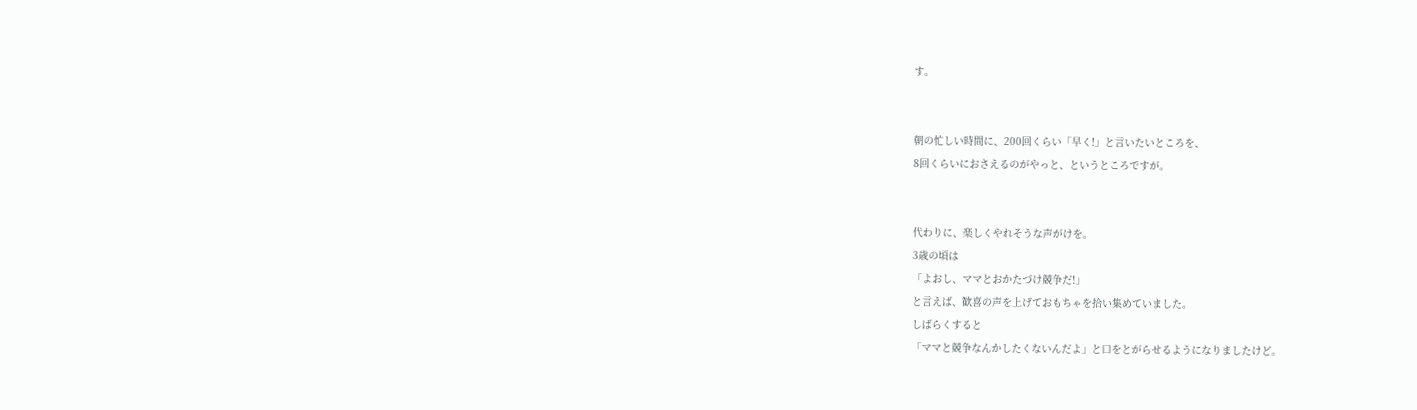す。


朝の忙しい時間に、200回くらい「早く!」と言いたいところを、
8回くらいにおさえるのがやっと、というところですが。


代わりに、楽しくやれそうな声がけを。
3歳の頃は
「よおし、ママとおかたづけ競争だ!」
と言えば、歓喜の声を上げておもちゃを拾い集めていました。
しばらくすると
「ママと競争なんかしたくないんだよ」と口をとがらせるようになりましたけど。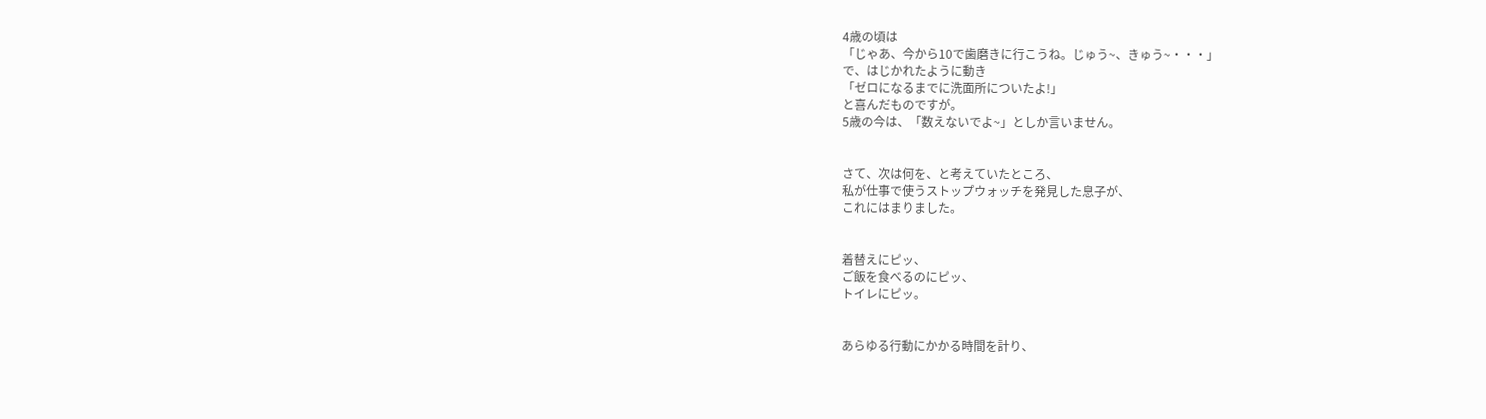4歳の頃は
「じゃあ、今から10で歯磨きに行こうね。じゅう~、きゅう~・・・」
で、はじかれたように動き
「ゼロになるまでに洗面所についたよ!」
と喜んだものですが。
5歳の今は、「数えないでよ~」としか言いません。


さて、次は何を、と考えていたところ、
私が仕事で使うストップウォッチを発見した息子が、
これにはまりました。


着替えにピッ、
ご飯を食べるのにピッ、
トイレにピッ。


あらゆる行動にかかる時間を計り、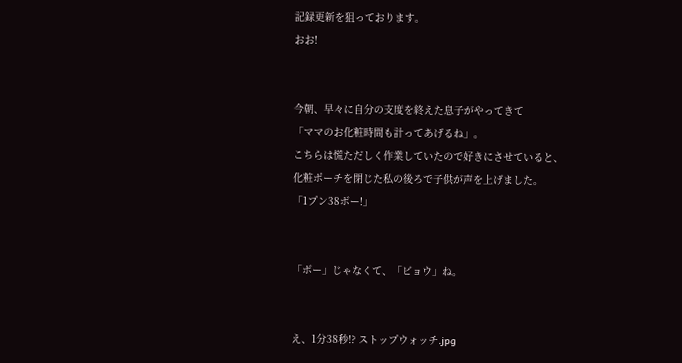記録更新を狙っております。
おお!


今朝、早々に自分の支度を終えた息子がやってきて
「ママのお化粧時間も計ってあげるね」。
こちらは慌ただしく作業していたので好きにさせていると、
化粧ポーチを閉じた私の後ろで子供が声を上げました。
「1プン38ボー!」


「ボー」じゃなくて、「ビョウ」ね。


え、1分38秒!? ストップウォッチ.jpg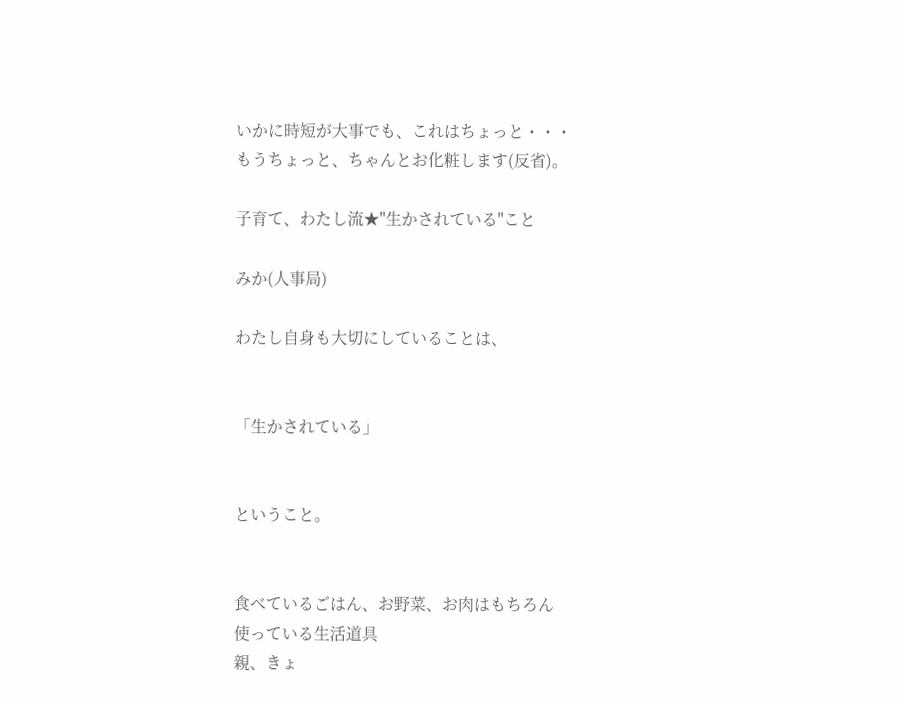いかに時短が大事でも、これはちょっと・・・
もうちょっと、ちゃんとお化粧します(反省)。

子育て、わたし流★"生かされている"こと

みか(人事局)

わたし自身も大切にしていることは、


「生かされている」


ということ。


食べているごはん、お野菜、お肉はもちろん
使っている生活道具
親、きょ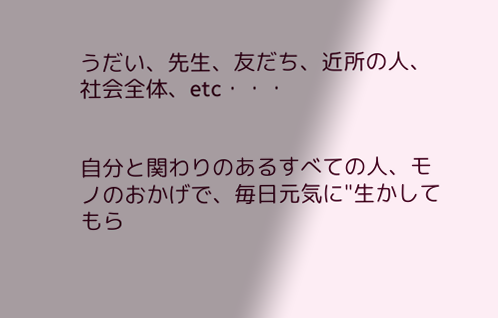うだい、先生、友だち、近所の人、社会全体、etc・・・


自分と関わりのあるすべての人、モノのおかげで、毎日元気に"生かしてもら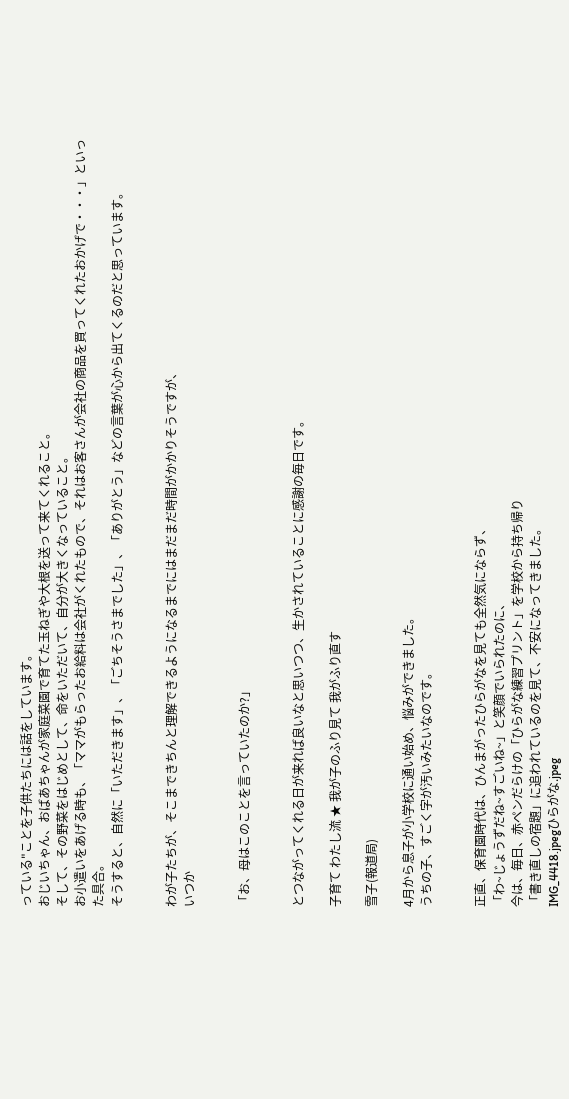っている"ことを子供たちには話をしています。
おじいちゃん、おばあちゃんが家庭菜園で育てた玉ねぎや大根を送って来てくれること。
そして、その野菜をはじめとして、命をいただいて、自分が大きくなっていること。
お小遣いをあげる時も、「ママがもらったお給料は会社がくれたもので、それはお客さんが会社の商品を買ってくれたおかげで・・・」といった具合。
そうすると、自然に「いただきます」、「ごちそうさまでした」、「ありがとう」などの言葉が心から出てくるのだと思っています。


わが子たちが、そこまできちんと理解できるようになるまでにはまだまだ時間がかかりそうですが、
いつか


「お、母はこのことを言っていたのか?」


とつながってくれる日が来れば良いなと思いつつ、生かされていることに感謝の毎日です。

子育て わたし流 ★ 我が子のふり見て 我がふり直す

雪子(報道局)

4月から息子が小学校に通い始め、悩みができました。
うちの子、すごく字が汚いみたいなのです。


正直、保育園時代は、ひんまがったひらがなを見ても全然気にならず、
「わ~じょうずだね~すごいね~」と笑顔でいられたのに、
今は、毎日、赤ペンだらけの「ひらがな練習プリント」を学校から持ち帰り
「書き直しの宿題」に追われているのを見て、不安になってきました。
IMG_4418.jpegひらがな.jpeg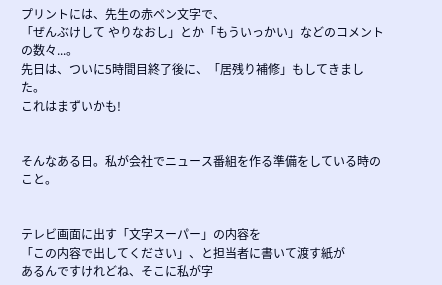プリントには、先生の赤ペン文字で、
「ぜんぶけして やりなおし」とか「もういっかい」などのコメントの数々...。
先日は、ついに5時間目終了後に、「居残り補修」もしてきました。
これはまずいかも!


そんなある日。私が会社でニュース番組を作る準備をしている時のこと。


テレビ画面に出す「文字スーパー」の内容を
「この内容で出してください」、と担当者に書いて渡す紙が
あるんですけれどね、そこに私が字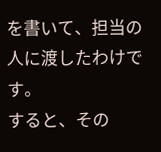を書いて、担当の人に渡したわけです。
すると、その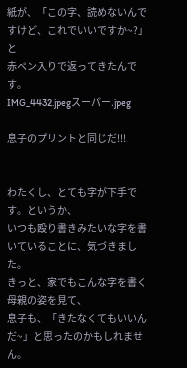紙が、「この字、読めないんですけど、これでいいですか~?」と
赤ペン入りで返ってきたんです。
IMG_4432.jpegスーパー.jpeg

息子のプリントと同じだ!!!


わたくし、とても字が下手です。というか、
いつも殴り書きみたいな字を書いていることに、気づきました。
きっと、家でもこんな字を書く母親の姿を見て、
息子も、「きたなくてもいいんだ~」と思ったのかもしれません。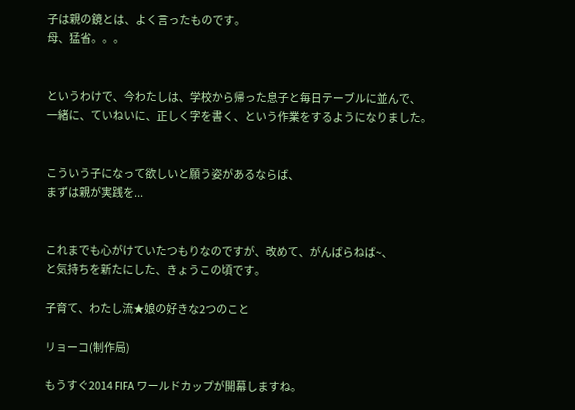子は親の鏡とは、よく言ったものです。
母、猛省。。。


というわけで、今わたしは、学校から帰った息子と毎日テーブルに並んで、
一緒に、ていねいに、正しく字を書く、という作業をするようになりました。


こういう子になって欲しいと願う姿があるならば、
まずは親が実践を...


これまでも心がけていたつもりなのですが、改めて、がんばらねば~、
と気持ちを新たにした、きょうこの頃です。

子育て、わたし流★娘の好きな2つのこと

リョーコ(制作局)

もうすぐ2014 FIFA ワールドカップが開幕しますね。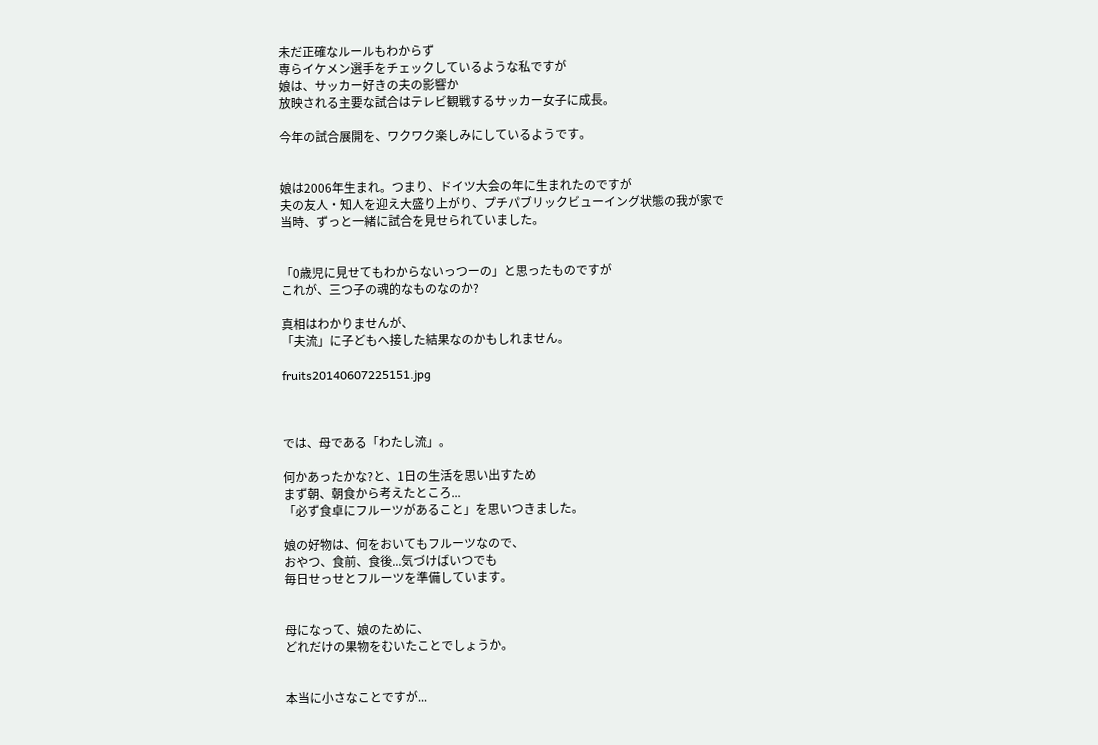未だ正確なルールもわからず
専らイケメン選手をチェックしているような私ですが
娘は、サッカー好きの夫の影響か
放映される主要な試合はテレビ観戦するサッカー女子に成長。

今年の試合展開を、ワクワク楽しみにしているようです。


娘は2006年生まれ。つまり、ドイツ大会の年に生まれたのですが
夫の友人・知人を迎え大盛り上がり、プチパブリックビューイング状態の我が家で
当時、ずっと一緒に試合を見せられていました。


「0歳児に見せてもわからないっつーの」と思ったものですが
これが、三つ子の魂的なものなのか?

真相はわかりませんが、
「夫流」に子どもへ接した結果なのかもしれません。

fruits20140607225151.jpg



では、母である「わたし流」。

何かあったかな?と、1日の生活を思い出すため
まず朝、朝食から考えたところ...
「必ず食卓にフルーツがあること」を思いつきました。

娘の好物は、何をおいてもフルーツなので、
おやつ、食前、食後...気づけばいつでも
毎日せっせとフルーツを準備しています。


母になって、娘のために、
どれだけの果物をむいたことでしょうか。


本当に小さなことですが...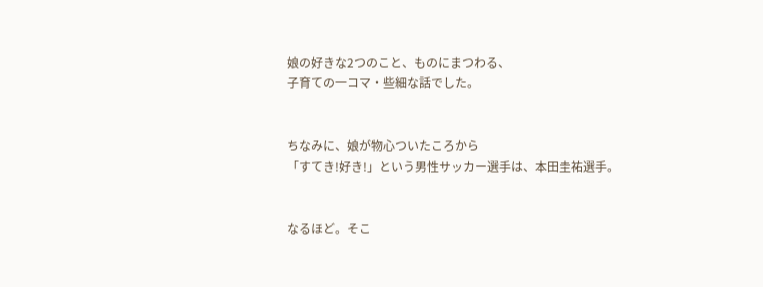娘の好きな2つのこと、ものにまつわる、
子育ての一コマ・些細な話でした。


ちなみに、娘が物心ついたころから
「すてき!好き!」という男性サッカー選手は、本田圭祐選手。


なるほど。そこ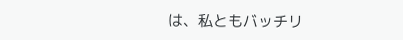は、私ともバッチリ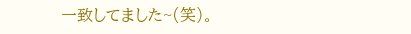一致してました~(笑)。